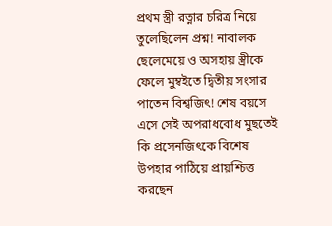প্রথম স্ত্রী রত্নার চরিত্র নিয়ে তুলেছিলেন প্রশ্ন! নাবালক ছেলেমেয়ে ও অসহায় স্ত্রীকে ফেলে মুম্বইতে দ্বিতীয় সংসার পাতেন বিশ্বজিৎ! শেষ বয়সে এসে সেই অপরাধবোধ মুছতেই কি প্রসেনজিৎকে বিশেষ উপহার পাঠিয়ে প্রায়শ্চিত্ত করছেন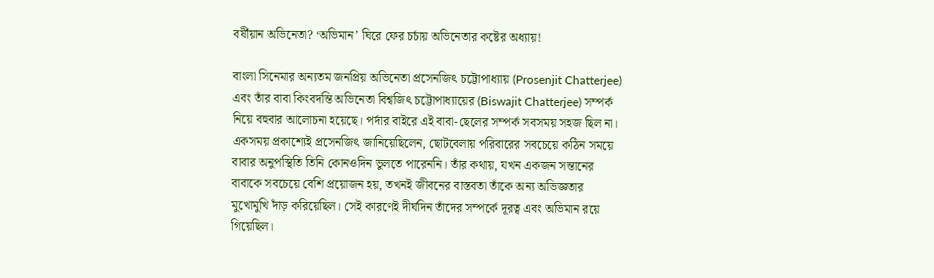বর্ষীয়ান অভিনেতা? ‘অভিমান’ ঘিরে ফের চর্চায় অভিনেতার কষ্টের অধ্যায়!

বাংলা সিনেমার অন্যতম জনপ্রিয় অভিনেতা প্রসেনজিৎ চট্টোপাধ্যায় (Prosenjit Chatterjee) এবং তাঁর বাবা কিংবদন্তি অভিনেতা বিশ্বজিৎ চট্টোপাধ্যায়ের (Biswajit Chatterjee) সম্পর্ক নিয়ে বহুবার আলোচনা হয়েছে। পর্দার বাইরে এই বাবা-ছেলের সম্পর্ক সবসময় সহজ ছিল না। একসময় প্রকাশ্যেই প্রসেনজিৎ জানিয়েছিলেন, ছোটবেলায় পরিবারের সবচেয়ে কঠিন সময়ে বাবার অনুপস্থিতি তিনি কোনওদিন ভুলতে পারেননি। তাঁর কথায়, যখন একজন সন্তানের বাবাকে সবচেয়ে বেশি প্রয়োজন হয়, তখনই জীবনের বাস্তবতা তাঁকে অন্য অভিজ্ঞতার মুখোমুখি দাঁড় করিয়েছিল। সেই কারণেই দীর্ঘদিন তাঁদের সম্পর্কে দূরত্ব এবং অভিমান রয়ে গিয়েছিল।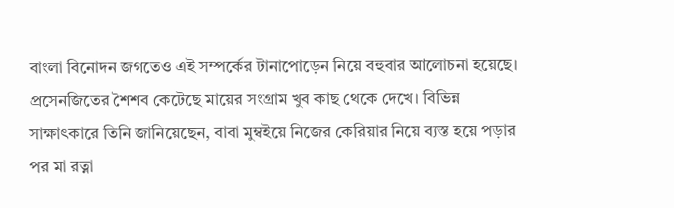বাংলা বিনোদন জগতেও এই সম্পর্কের টানাপোড়েন নিয়ে বহুবার আলোচনা হয়েছে। প্রসেনজিতের শৈশব কেটেছে মায়ের সংগ্রাম খুব কাছ থেকে দেখে। বিভিন্ন সাক্ষাৎকারে তিনি জানিয়েছেন, বাবা মুম্বইয়ে নিজের কেরিয়ার নিয়ে ব্যস্ত হয়ে পড়ার পর মা রত্না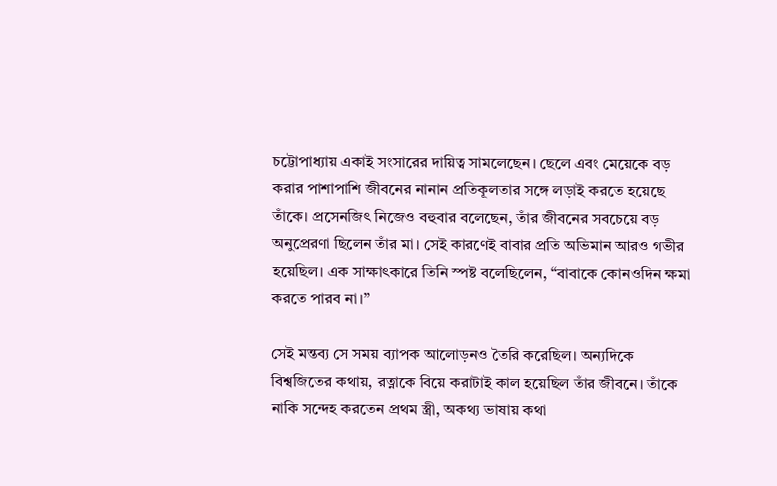চট্টোপাধ্যায় একাই সংসারের দায়িত্ব সামলেছেন। ছেলে এবং মেয়েকে বড় করার পাশাপাশি জীবনের নানান প্রতিকূলতার সঙ্গে লড়াই করতে হয়েছে তাঁকে। প্রসেনজিৎ নিজেও বহুবার বলেছেন, তাঁর জীবনের সবচেয়ে বড় অনুপ্রেরণা ছিলেন তাঁর মা। সেই কারণেই বাবার প্রতি অভিমান আরও গভীর হয়েছিল। এক সাক্ষাৎকারে তিনি স্পষ্ট বলেছিলেন, “বাবাকে কোনওদিন ক্ষমা করতে পারব না।”

সেই মন্তব্য সে সময় ব্যাপক আলোড়নও তৈরি করেছিল। অন্যদিকে বিশ্বজিতের কথায়, রত্নাকে বিয়ে করাটাই কাল হয়েছিল তাঁর জীবনে। তাঁকে নাকি সন্দেহ করতেন প্রথম স্ত্রী, অকথ্য ভাষায় কথা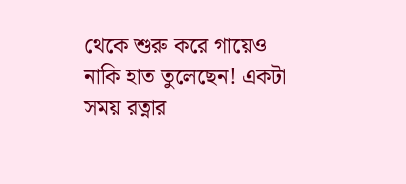থেকে শুরু করে গায়েও নাকি হাত তুলেছেন! একটা সময় রত্নার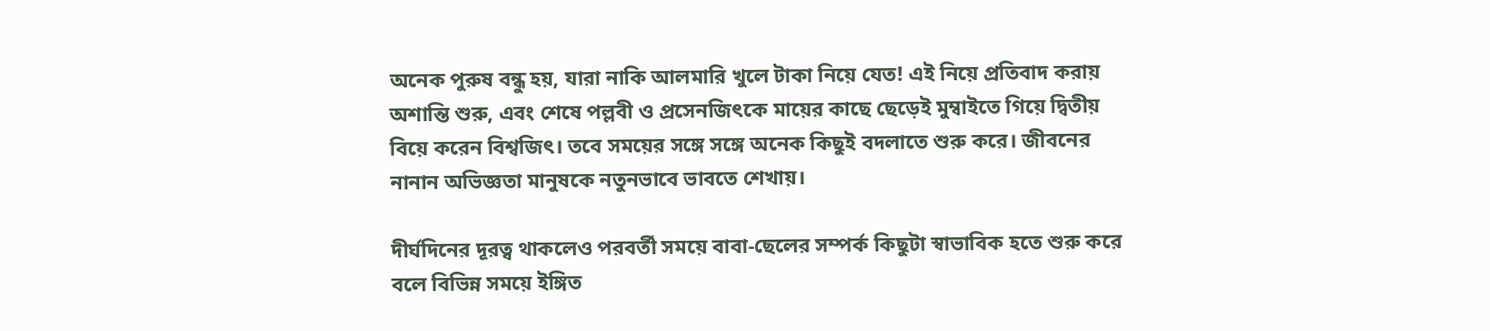অনেক পুরুষ বন্ধু হয়, যারা নাকি আলমারি খুলে টাকা নিয়ে যেত! এই নিয়ে প্রতিবাদ করায় অশান্তি শুরু, এবং শেষে পল্লবী ও প্রসেনজিৎকে মায়ের কাছে ছেড়েই মুম্বাইতে গিয়ে দ্বিতীয় বিয়ে করেন বিশ্বজিৎ। তবে সময়ের সঙ্গে সঙ্গে অনেক কিছুই বদলাতে শুরু করে। জীবনের নানান অভিজ্ঞতা মানুষকে নতুনভাবে ভাবতে শেখায়।

দীর্ঘদিনের দূরত্ব থাকলেও পরবর্তী সময়ে বাবা-ছেলের সম্পর্ক কিছুটা স্বাভাবিক হতে শুরু করে বলে বিভিন্ন সময়ে ইঙ্গিত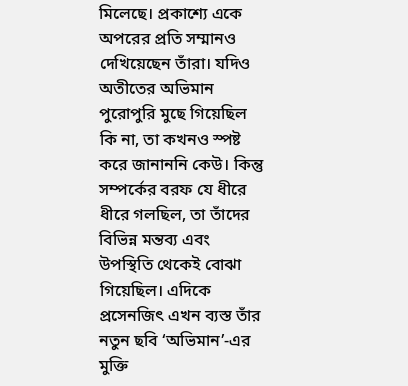মিলেছে। প্রকাশ্যে একে অপরের প্রতি সম্মানও দেখিয়েছেন তাঁরা। যদিও অতীতের অভিমান পুরোপুরি মুছে গিয়েছিল কি না, তা কখনও স্পষ্ট করে জানাননি কেউ। কিন্তু সম্পর্কের বরফ যে ধীরে ধীরে গলছিল, তা তাঁদের বিভিন্ন মন্তব্য এবং উপস্থিতি থেকেই বোঝা গিয়েছিল। এদিকে প্রসেনজিৎ এখন ব্যস্ত তাঁর নতুন ছবি ‘অভিমান’-এর মুক্তি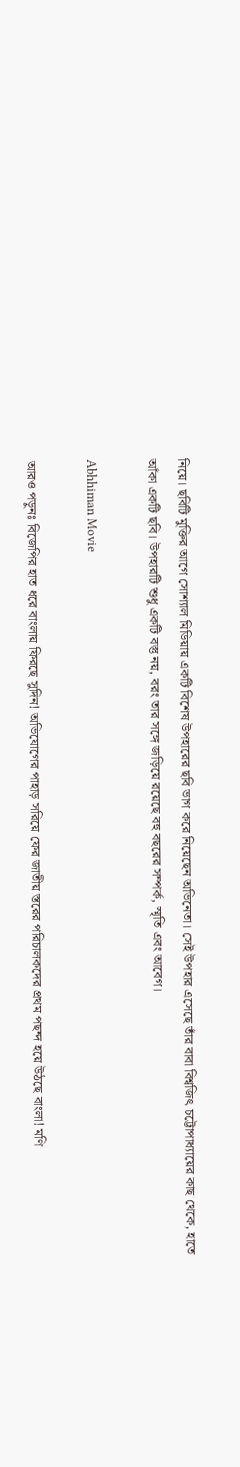নিয়ে। ছবিটি মুক্তির আগে সোশ্যাল মিডিয়ায় একটি বিশেষ উপহারের ছবি ভাগ করে নিয়েছেন অভিনেতা। সেই উপহার এসেছে তাঁর বাবা বিশ্বজিৎ চট্টোপাধ্যায়ের কাছ থেকে, হাতে আঁকা একটি ছবি। উপহারটি শুধু একটি বস্তু নয়, বরং তার সঙ্গে জড়িয়ে রয়েছে বহু বছরের সম্পর্ক, স্মৃতি এবং আবেগ।

Abhhiman Movie

আরও পড়ুনঃ বিজেপির হাত ধরে বাংলায় ফিরছে সুদিন! অভিযোগের পাহাড় সরিয়ে ফের জাতীয় স্তরের পরিচালকদের প্রথম পছন্দ হয়ে উঠছে বাংলা! মণি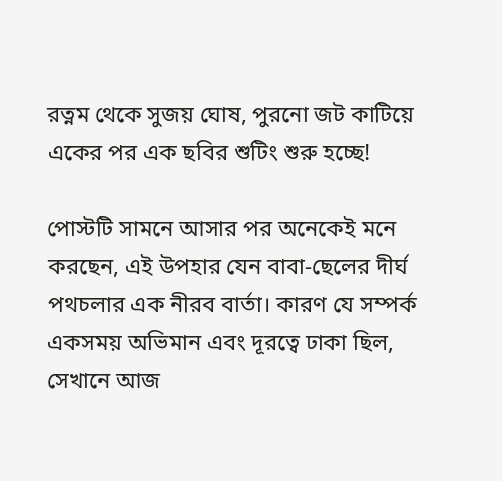রত্নম থেকে সুজয় ঘোষ, পুরনো জট কাটিয়ে একের পর এক ছবির শুটিং শুরু হচ্ছে!

পোস্টটি সামনে আসার পর অনেকেই মনে করছেন, এই উপহার যেন বাবা-ছেলের দীর্ঘ পথচলার এক নীরব বার্তা। কারণ যে সম্পর্ক একসময় অভিমান এবং দূরত্বে ঢাকা ছিল, সেখানে আজ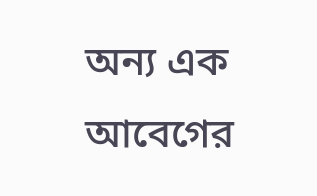অন্য এক আবেগের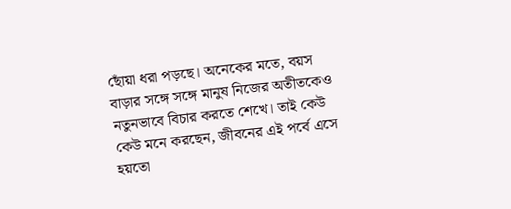ছোঁয়া ধরা পড়ছে। অনেকের মতে, বয়স বাড়ার সঙ্গে সঙ্গে মানুষ নিজের অতীতকেও নতুনভাবে বিচার করতে শেখে। তাই কেউ কেউ মনে করছেন, জীবনের এই পর্বে এসে হয়তো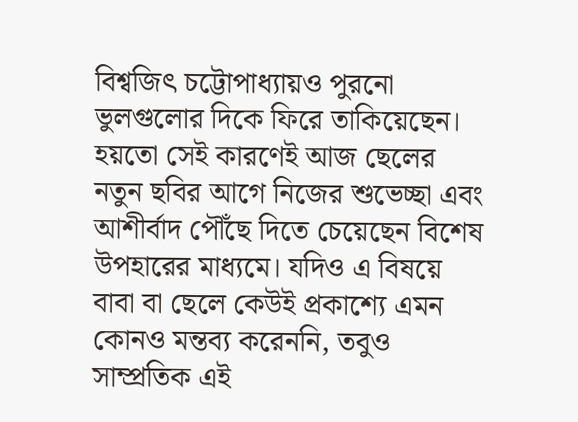বিশ্বজিৎ চট্টোপাধ্যায়ও পুরনো ভুলগুলোর দিকে ফিরে তাকিয়েছেন। হয়তো সেই কারণেই আজ ছেলের নতুন ছবির আগে নিজের শুভেচ্ছা এবং আশীর্বাদ পৌঁছে দিতে চেয়েছেন বিশেষ উপহারের মাধ্যমে। যদিও এ বিষয়ে বাবা বা ছেলে কেউই প্রকাশ্যে এমন কোনও মন্তব্য করেননি, তবুও সাম্প্রতিক এই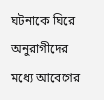ঘটনাকে ঘিরে অনুরাগীদের মধ্যে আবেগের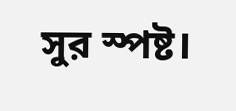সুর স্পষ্ট।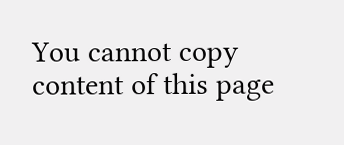You cannot copy content of this page